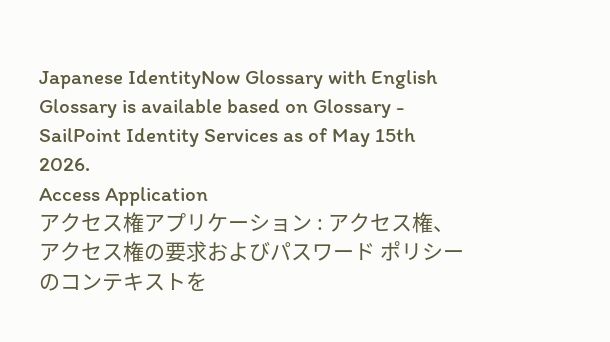Japanese IdentityNow Glossary with English Glossary is available based on Glossary - SailPoint Identity Services as of May 15th 2026.
Access Application
アクセス権アプリケーション : アクセス権、アクセス権の要求およびパスワード ポリシーのコンテキストを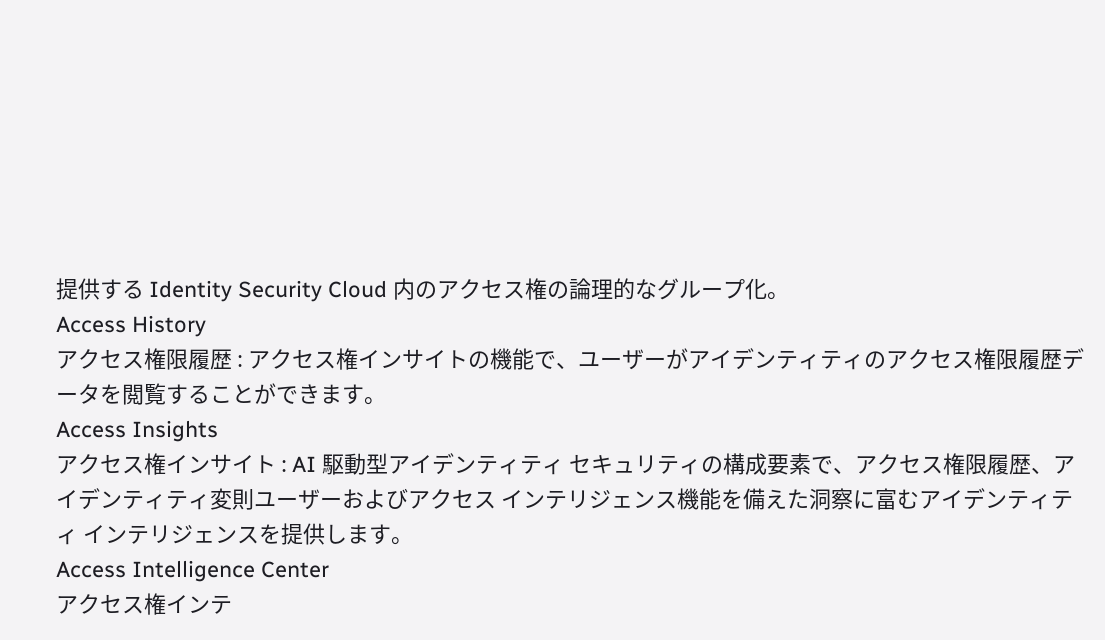提供する Identity Security Cloud 内のアクセス権の論理的なグループ化。
Access History
アクセス権限履歴 : アクセス権インサイトの機能で、ユーザーがアイデンティティのアクセス権限履歴データを閲覧することができます。
Access Insights
アクセス権インサイト : AI 駆動型アイデンティティ セキュリティの構成要素で、アクセス権限履歴、アイデンティティ変則ユーザーおよびアクセス インテリジェンス機能を備えた洞察に富むアイデンティティ インテリジェンスを提供します。
Access Intelligence Center
アクセス権インテ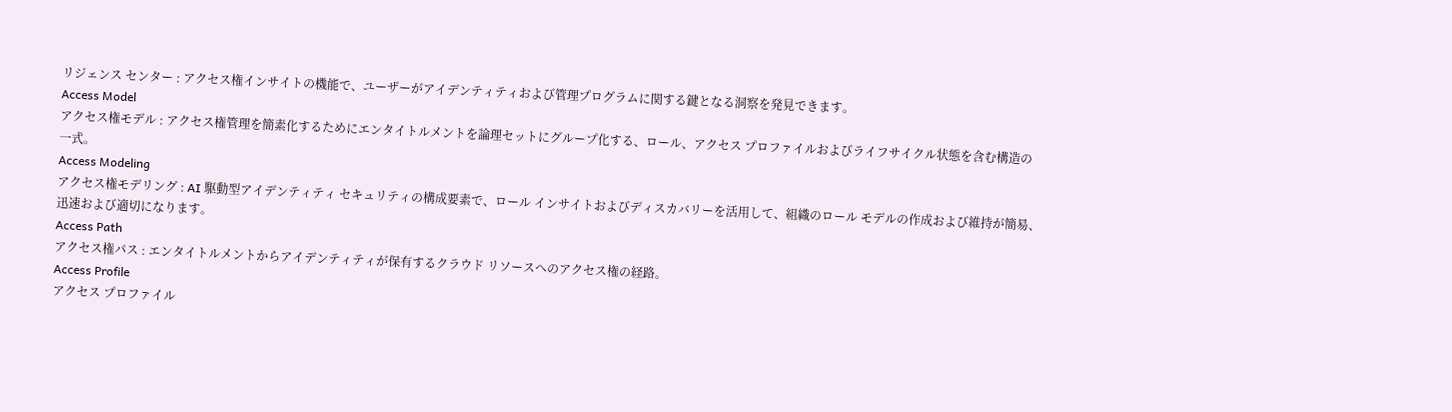リジェンス センター : アクセス権インサイトの機能で、ユーザーがアイデンティティおよび管理プログラムに関する鍵となる洞察を発見できます。
Access Model
アクセス権モデル : アクセス権管理を簡素化するためにエンタイトルメントを論理セットにグループ化する、ロール、アクセス プロファイルおよびライフサイクル状態を含む構造の一式。
Access Modeling
アクセス権モデリング : AI 駆動型アイデンティティ セキュリティの構成要素で、ロール インサイトおよびディスカバリーを活用して、組織のロール モデルの作成および維持が簡易、迅速および適切になります。
Access Path
アクセス権パス : エンタイトルメントからアイデンティティが保有するクラウド リソースへのアクセス権の経路。
Access Profile
アクセス プロファイル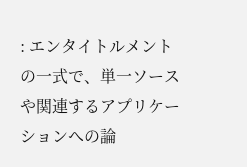: エンタイトルメントの一式で、単一ソースや関連するアプリケーションへの論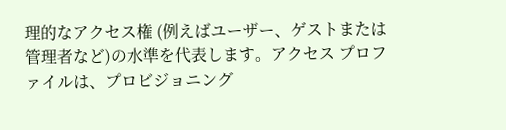理的なアクセス権 (例えばユーザー、ゲストまたは管理者など)の水準を代表します。アクセス プロファイルは、プロビジョニング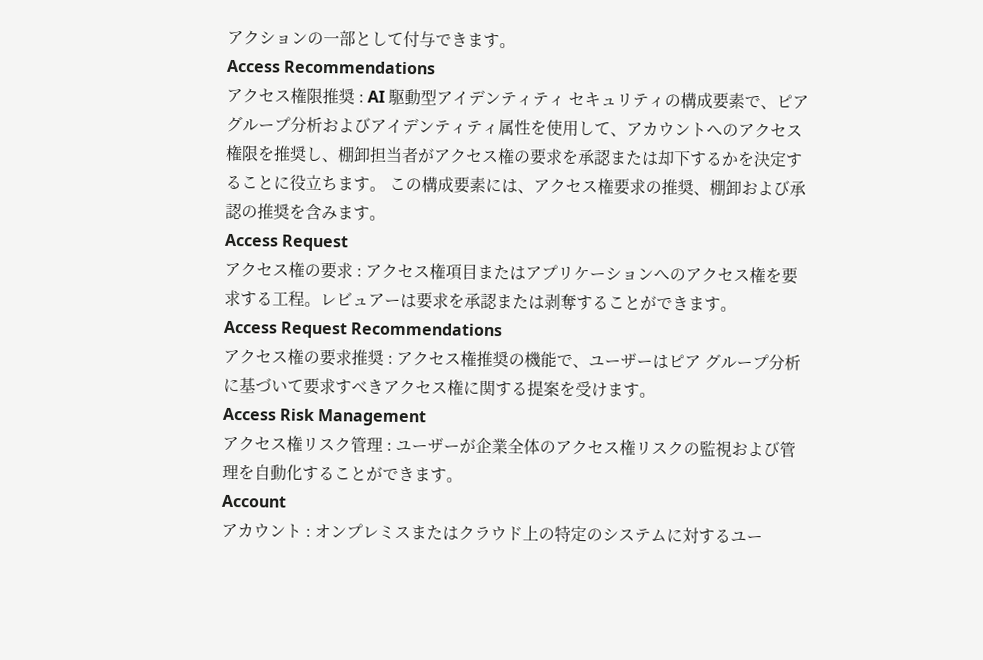アクションの一部として付与できます。
Access Recommendations
アクセス権限推奨 : AI 駆動型アイデンティティ セキュリティの構成要素で、ピア グループ分析およびアイデンティティ属性を使用して、アカウントへのアクセス権限を推奨し、棚卸担当者がアクセス権の要求を承認または却下するかを決定することに役立ちます。 この構成要素には、アクセス権要求の推奨、棚卸および承認の推奨を含みます。
Access Request
アクセス権の要求 : アクセス権項目またはアプリケーションへのアクセス権を要求する工程。レビュアーは要求を承認または剥奪することができます。
Access Request Recommendations
アクセス権の要求推奨 : アクセス権推奨の機能で、ユーザーはピア グループ分析に基づいて要求すべきアクセス権に関する提案を受けます。
Access Risk Management
アクセス権リスク管理 : ユーザーが企業全体のアクセス権リスクの監視および管理を自動化することができます。
Account
アカウント : オンプレミスまたはクラウド上の特定のシステムに対するユー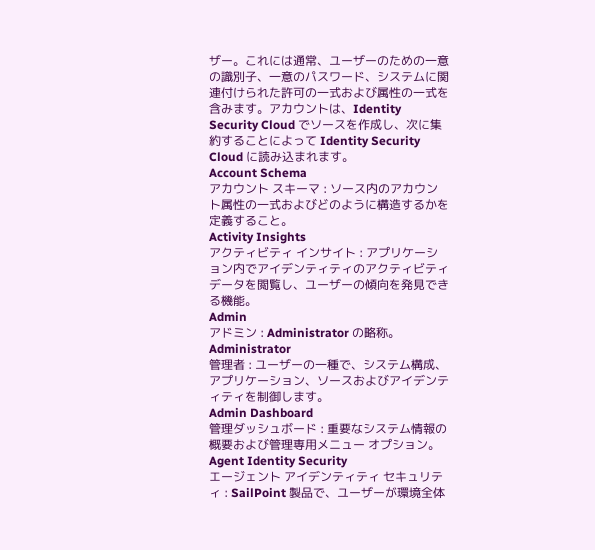ザー。これには通常、ユーザーのための一意の識別子、一意のパスワード、システムに関連付けられた許可の一式および属性の一式を含みます。アカウントは、Identity Security Cloud でソースを作成し、次に集約することによって Identity Security Cloud に読み込まれます。
Account Schema
アカウント スキーマ : ソース内のアカウント属性の一式およびどのように構造するかを定義すること。
Activity Insights
アクティビティ インサイト : アプリケーション内でアイデンティティのアクティビティ データを閲覧し、ユーザーの傾向を発見できる機能。
Admin
アドミン : Administrator の略称。
Administrator
管理者 : ユーザーの一種で、システム構成、アプリケーション、ソースおよびアイデンティティを制御します。
Admin Dashboard
管理ダッシュボード : 重要なシステム情報の概要および管理専用メニュー オプション。
Agent Identity Security
エージェント アイデンティティ セキュリティ : SailPoint 製品で、ユーザーが環境全体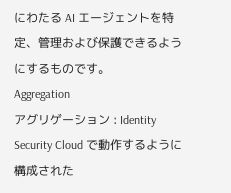にわたる AI エージェントを特定、管理および保護できるようにするものです。
Aggregation
アグリゲーション : Identity Security Cloud で動作するように構成された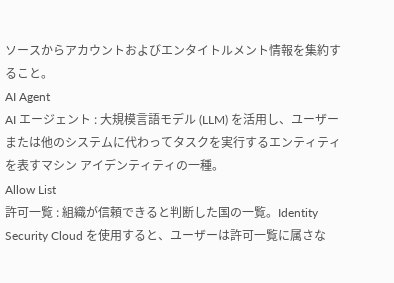ソースからアカウントおよびエンタイトルメント情報を集約すること。
AI Agent
AI エージェント : 大規模言語モデル (LLM) を活用し、ユーザーまたは他のシステムに代わってタスクを実行するエンティティを表すマシン アイデンティティの一種。
Allow List
許可一覧 : 組織が信頼できると判断した国の一覧。Identity Security Cloud を使用すると、ユーザーは許可一覧に属さな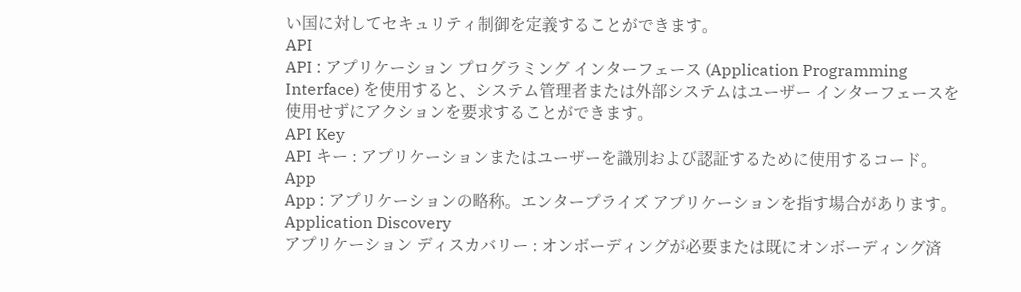い国に対してセキュリティ制御を定義することができます。
API
API : アプリケーション プログラミング インターフェース (Application Programming Interface) を使用すると、システム管理者または外部システムはユーザー インターフェースを使用せずにアクションを要求することができます。
API Key
API キー : アプリケーションまたはユーザーを識別および認証するために使用するコード。
App
App : アプリケーションの略称。エンタープライズ アプリケーションを指す場合があります。
Application Discovery
アプリケーション ディスカバリー : オンボーディングが必要または既にオンボーディング済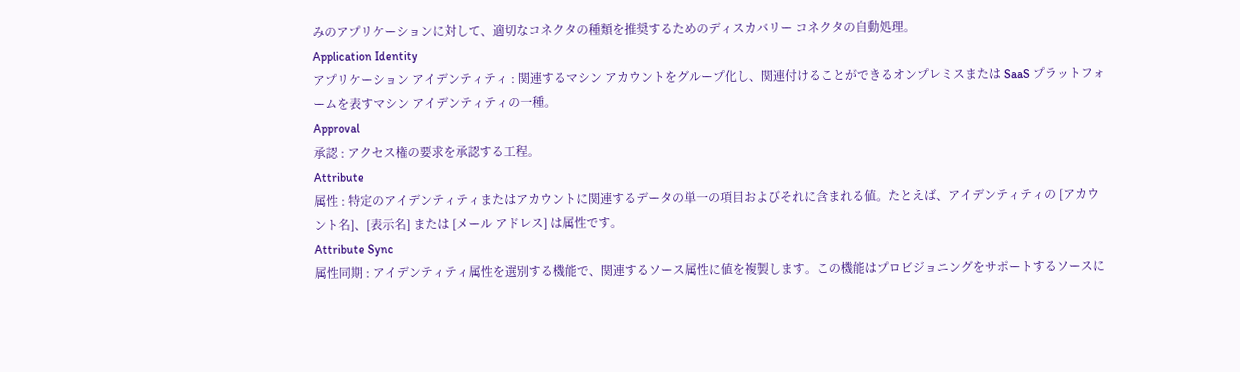みのアプリケーションに対して、適切なコネクタの種類を推奨するためのディスカバリー コネクタの自動処理。
Application Identity
アプリケーション アイデンティティ : 関連するマシン アカウントをグループ化し、関連付けることができるオンプレミスまたは SaaS プラットフォームを表すマシン アイデンティティの一種。
Approval
承認 : アクセス権の要求を承認する工程。
Attribute
属性 : 特定のアイデンティティまたはアカウントに関連するデータの単一の項目およびそれに含まれる値。たとえば、アイデンティティの [アカウント名]、[表示名] または [メール アドレス] は属性です。
Attribute Sync
属性同期 : アイデンティティ属性を選別する機能で、関連するソース属性に値を複製します。この機能はプロビジョニングをサポートするソースに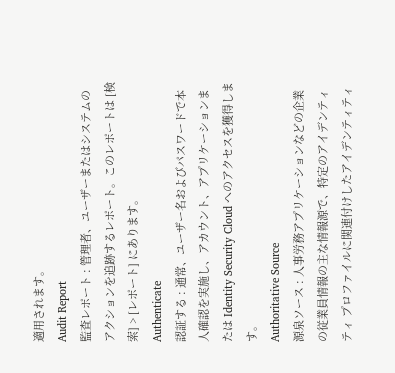適用されます。
Audit Report
監査レポート : 管理者、ユーザーまたはシステムのアクションを追跡するレポート。このレポートは [検索] > [レポート] にあります。
Authenticate
認証する : 通常、ユーザー名およびパスワードで本人確認を実施し、アカウント、アプリケーションまたは Identity Security Cloud へのアクセスを獲得します。
Authoritative Source
源泉ソース : 人事労務アプリケーションなどの企業の従業員情報の主な情報源で、特定のアイデンティティ プロファイルに関連付けしたアイデンティティ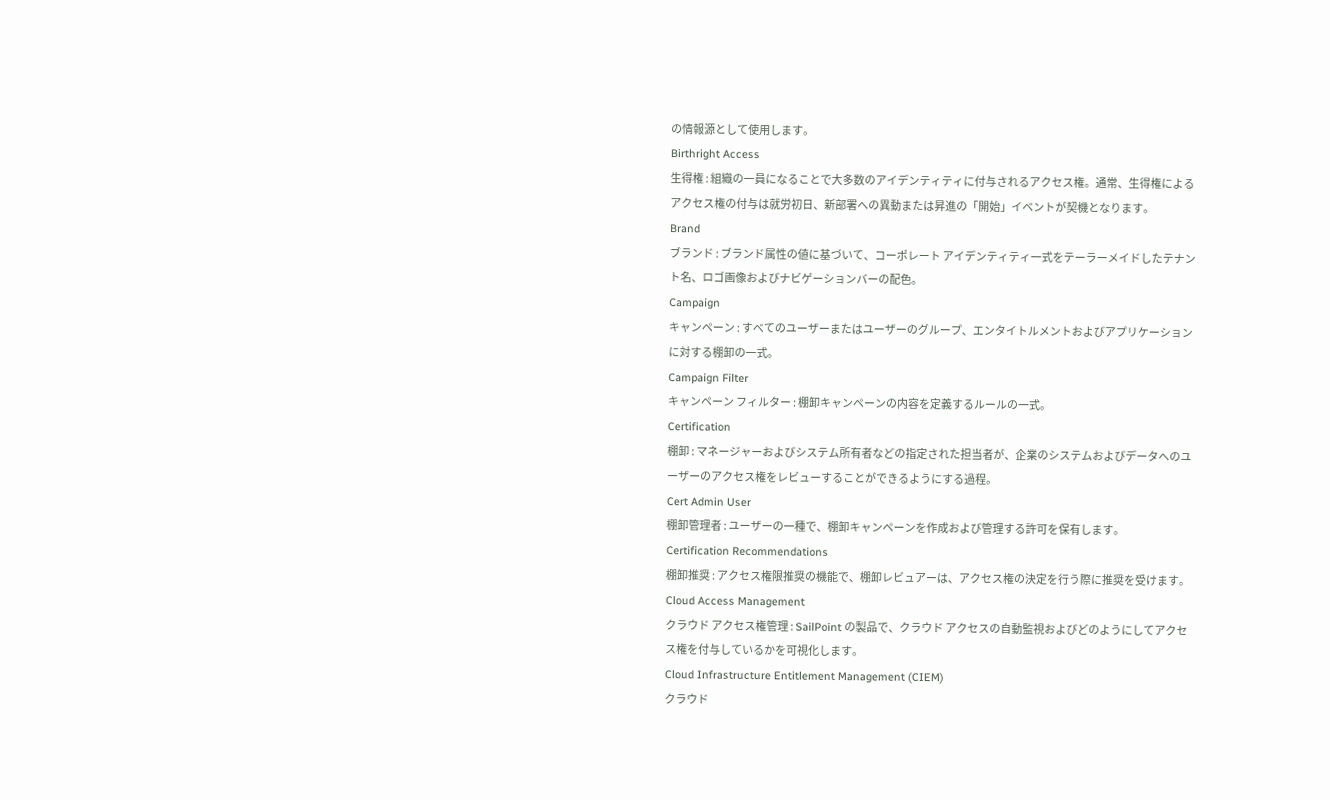の情報源として使用します。
Birthright Access
生得権 : 組織の一員になることで大多数のアイデンティティに付与されるアクセス権。通常、生得権によるアクセス権の付与は就労初日、新部署への異動または昇進の「開始」イベントが契機となります。
Brand
ブランド : ブランド属性の値に基づいて、コーポレート アイデンティティ一式をテーラーメイドしたテナント名、ロゴ画像およびナビゲーションバーの配色。
Campaign
キャンペーン : すべてのユーザーまたはユーザーのグループ、エンタイトルメントおよびアプリケーションに対する棚卸の一式。
Campaign Filter
キャンペーン フィルター : 棚卸キャンペーンの内容を定義するルールの一式。
Certification
棚卸 : マネージャーおよびシステム所有者などの指定された担当者が、企業のシステムおよびデータへのユーザーのアクセス権をレビューすることができるようにする過程。
Cert Admin User
棚卸管理者 : ユーザーの一種で、棚卸キャンペーンを作成および管理する許可を保有します。
Certification Recommendations
棚卸推奨 : アクセス権限推奨の機能で、棚卸レビュアーは、アクセス権の決定を行う際に推奨を受けます。
Cloud Access Management
クラウド アクセス権管理 : SailPoint の製品で、クラウド アクセスの自動監視およびどのようにしてアクセス権を付与しているかを可視化します。
Cloud Infrastructure Entitlement Management (CIEM)
クラウド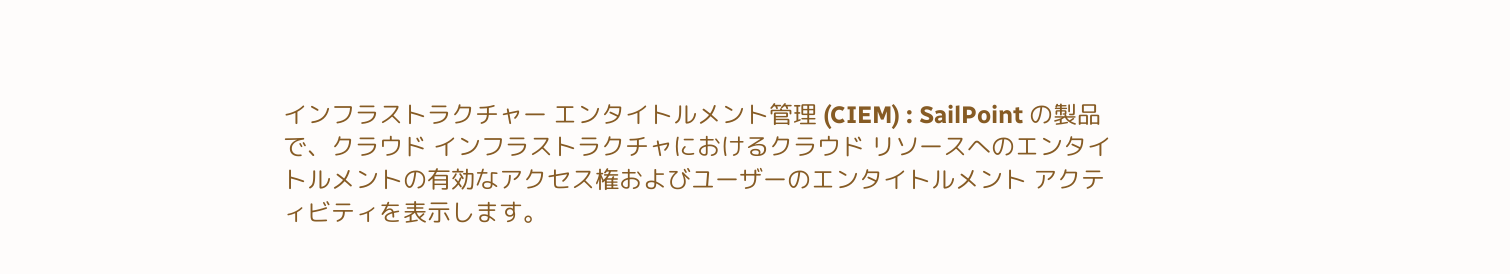インフラストラクチャー エンタイトルメント管理 (CIEM) : SailPoint の製品で、クラウド インフラストラクチャにおけるクラウド リソースへのエンタイトルメントの有効なアクセス権およびユーザーのエンタイトルメント アクティビティを表示します。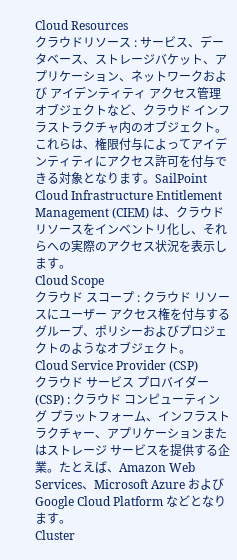Cloud Resources
クラウドリソース : サービス、データベース、ストレージバケット、アプリケーション、ネットワークおよび アイデンティティ アクセス管理オブジェクトなど、クラウド インフラストラクチャ内のオブジェクト。これらは、権限付与によってアイデンティティにアクセス許可を付与できる対象となります。SailPoint Cloud Infrastructure Entitlement Management (CIEM) は、クラウド リソースをインベントリ化し、それらへの実際のアクセス状況を表示します。
Cloud Scope
クラウド スコープ : クラウド リソースにユーザー アクセス権を付与するグループ、ポリシーおよびプロジェクトのようなオブジェクト。
Cloud Service Provider (CSP)
クラウド サービス プロバイダー (CSP) : クラウド コンピューティング プラットフォーム、インフラストラクチャー、アプリケーションまたはストレージ サービスを提供する企業。たとえば、Amazon Web Services、Microsoft Azure および Google Cloud Platform などとなります。
Cluster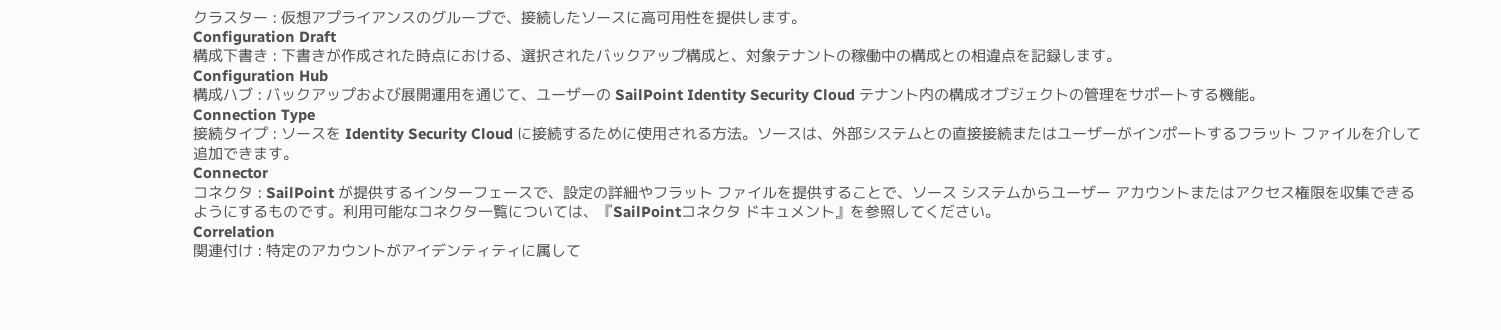クラスター : 仮想アプライアンスのグループで、接続したソースに高可用性を提供します。
Configuration Draft
構成下書き : 下書きが作成された時点における、選択されたバックアップ構成と、対象テナントの稼働中の構成との相違点を記録します。
Configuration Hub
構成ハブ : バックアップおよび展開運用を通じて、ユーザーの SailPoint Identity Security Cloud テナント内の構成オブジェクトの管理をサポートする機能。
Connection Type
接続タイプ : ソースを Identity Security Cloud に接続するために使用される方法。ソースは、外部システムとの直接接続またはユーザーがインポートするフラット ファイルを介して追加できます。
Connector
コネクタ : SailPoint が提供するインターフェースで、設定の詳細やフラット ファイルを提供することで、ソース システムからユーザー アカウントまたはアクセス権限を収集できるようにするものです。利用可能なコネクタ一覧については、『SailPointコネクタ ドキュメント』を参照してください。
Correlation
関連付け : 特定のアカウントがアイデンティティに属して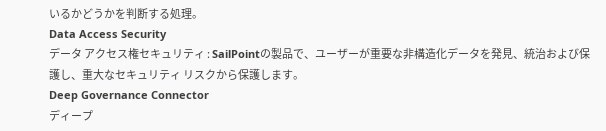いるかどうかを判断する処理。
Data Access Security
データ アクセス権セキュリティ : SailPointの製品で、ユーザーが重要な非構造化データを発見、統治および保護し、重大なセキュリティ リスクから保護します。
Deep Governance Connector
ディープ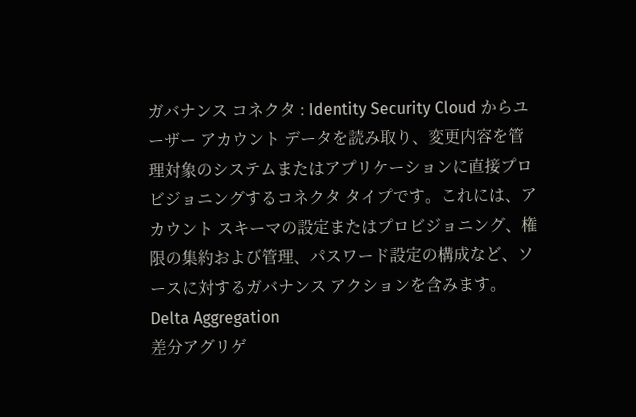ガバナンス コネクタ : Identity Security Cloud からユーザー アカウント データを読み取り、変更内容を管理対象のシステムまたはアプリケーションに直接プロビジョニングするコネクタ タイプです。これには、アカウント スキーマの設定またはプロビジョニング、権限の集約および管理、パスワード設定の構成など、ソースに対するガバナンス アクションを含みます。
Delta Aggregation
差分アグリゲ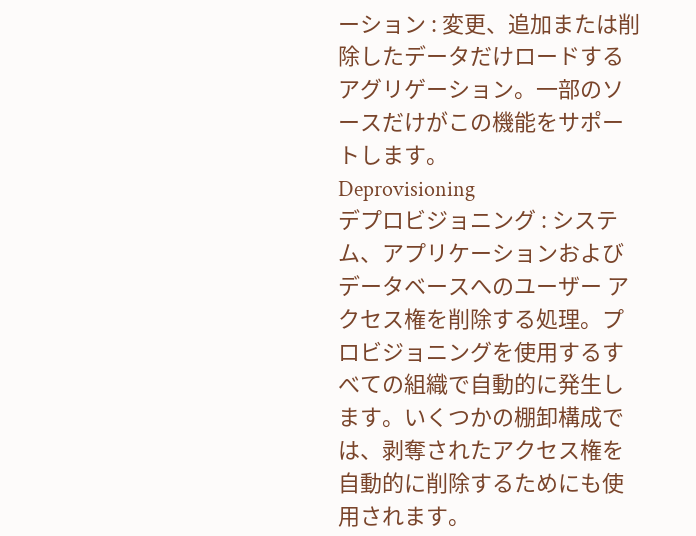ーション : 変更、追加または削除したデータだけロードするアグリゲーション。一部のソースだけがこの機能をサポートします。
Deprovisioning
デプロビジョニング : システム、アプリケーションおよびデータベースへのユーザー アクセス権を削除する処理。プロビジョニングを使用するすべての組織で自動的に発生します。いくつかの棚卸構成では、剥奪されたアクセス権を自動的に削除するためにも使用されます。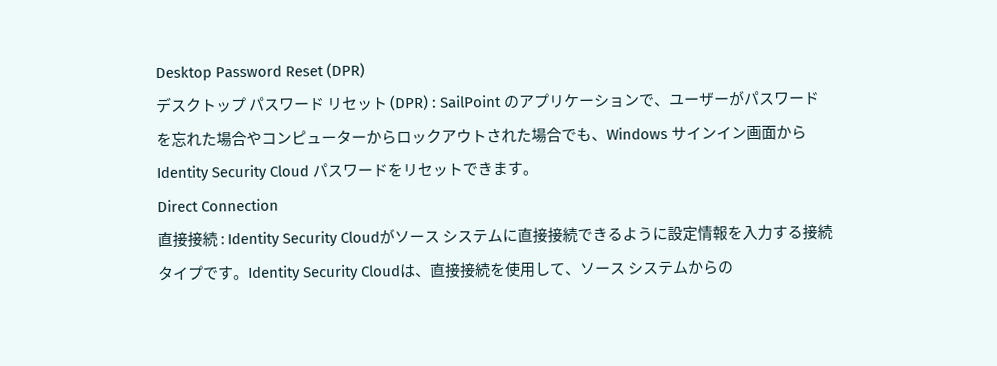Desktop Password Reset (DPR)
デスクトップ パスワード リセット (DPR) : SailPoint のアプリケーションで、ユーザーがパスワードを忘れた場合やコンピューターからロックアウトされた場合でも、Windows サインイン画面から Identity Security Cloud パスワードをリセットできます。
Direct Connection
直接接続 : Identity Security Cloudがソース システムに直接接続できるように設定情報を入力する接続タイプです。Identity Security Cloudは、直接接続を使用して、ソース システムからの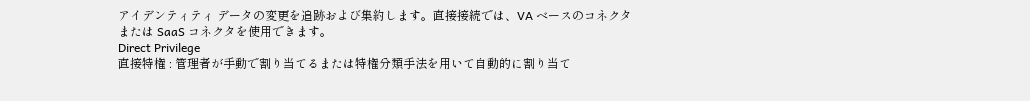アイデンティティ データの変更を追跡および集約します。直接接続では、VA ベースのコネクタまたは SaaS コネクタを使用できます。
Direct Privilege
直接特権 : 管理者が手動で割り当てるまたは特権分類手法を用いて自動的に割り当て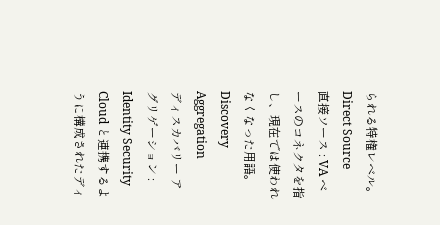られる特権レベル。
Direct Source
直接ソース : VA ベースのコネクタを指し、現在では使われなくなった用語。
Discovery Aggregation
ディスカバリー アグリゲーション : Identity Security Cloud と連携するように構成されたディ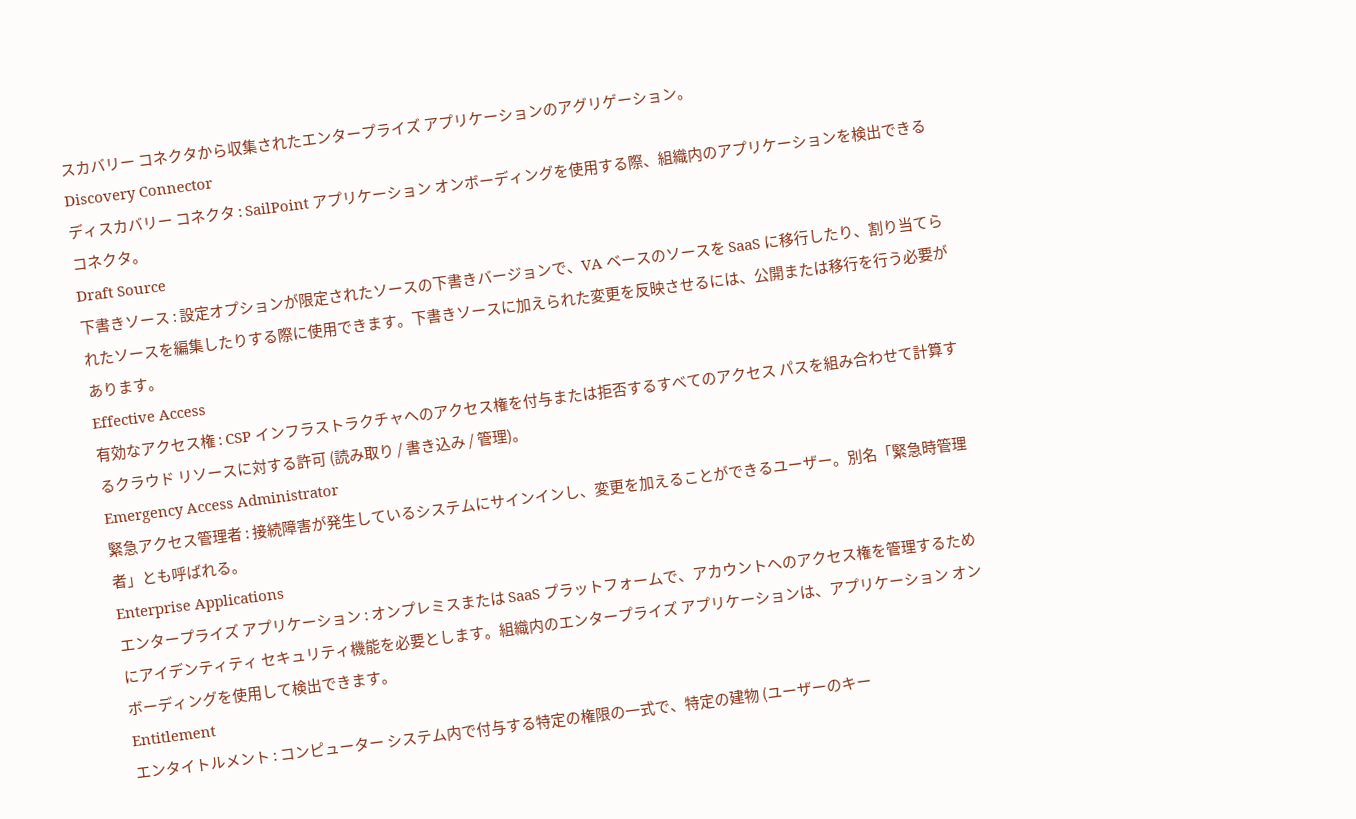スカバリー コネクタから収集されたエンタープライズ アプリケーションのアグリゲーション。
Discovery Connector
ディスカバリー コネクタ : SailPoint アプリケーション オンボーディングを使用する際、組織内のアプリケーションを検出できるコネクタ。
Draft Source
下書きソース : 設定オプションが限定されたソースの下書きバージョンで、VA ベースのソースを SaaS に移行したり、割り当てられたソースを編集したりする際に使用できます。下書きソースに加えられた変更を反映させるには、公開または移行を行う必要があります。
Effective Access
有効なアクセス権 : CSP インフラストラクチャへのアクセス権を付与または拒否するすべてのアクセス パスを組み合わせて計算するクラウド リソースに対する許可 (読み取り / 書き込み / 管理)。
Emergency Access Administrator
緊急アクセス管理者 : 接続障害が発生しているシステムにサインインし、変更を加えることができるユーザー。別名「緊急時管理者」とも呼ばれる。
Enterprise Applications
エンタープライズ アプリケーション : オンプレミスまたは SaaS プラットフォームで、アカウントへのアクセス権を管理するためにアイデンティティ セキュリティ機能を必要とします。組織内のエンタープライズ アプリケーションは、アプリケーション オンボーディングを使用して検出できます。
Entitlement
エンタイトルメント : コンピューター システム内で付与する特定の権限の一式で、特定の建物 (ユーザーのキー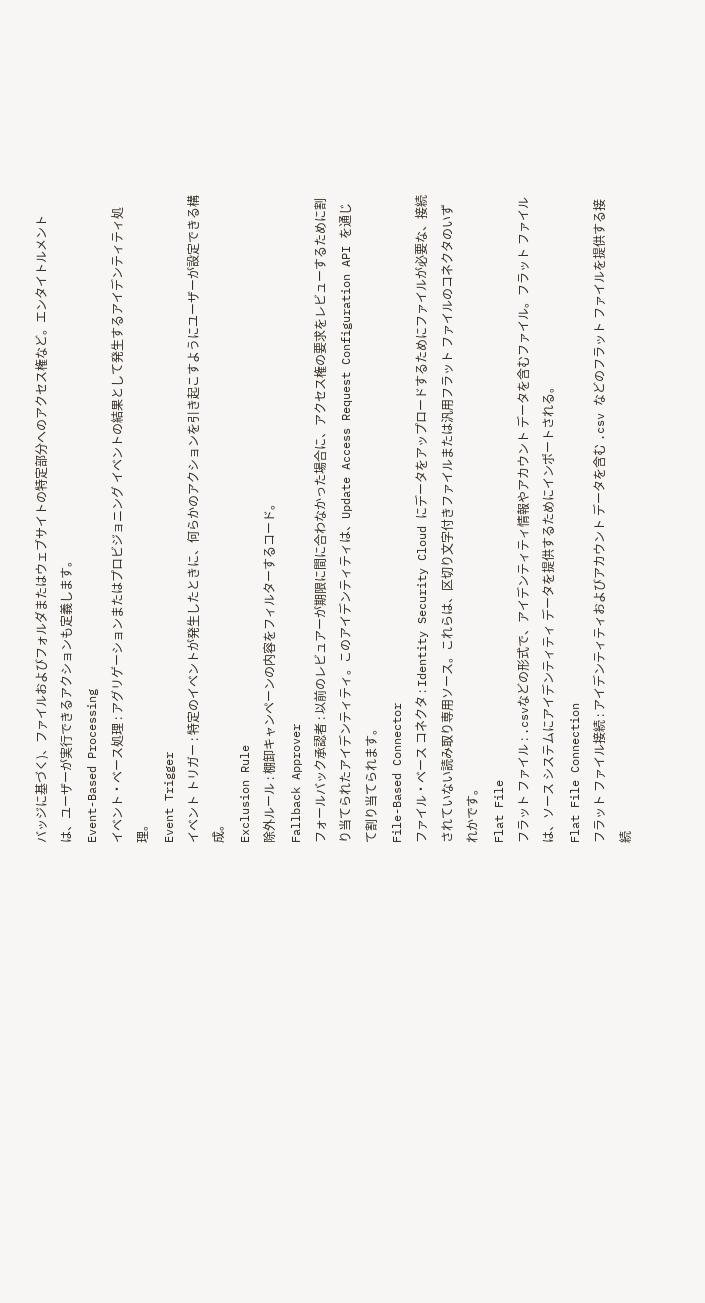バッジに基づく)、ファイルおよびフォルダまたはウェブサイトの特定部分へのアクセス権など。エンタイトルメントは、ユーザーが実行できるアクションも定義します。
Event-Based Processing
イベント・ベース処理 : アグリゲーションまたはプロビジョニング イベントの結果として発生するアイデンティティ処理。
Event Trigger
イベント トリガー : 特定のイベントが発生したときに、何らかのアクションを引き起こすようにユーザーが設定できる構成。
Exclusion Rule
除外ルール : 棚卸キャンペーンの内容をフィルターするコード。
Fallback Approver
フォールバック承認者 : 以前のレビュアーが期限に間に合わなかった場合に、アクセス権の要求をレビューするために割り当てられたアイデンティティ。このアイデンティティは、Update Access Request Configuration API を通じて割り当てられます。
File-Based Connector
ファイル・ベース コネクタ : Identity Security Cloud にデータをアップロードするためにファイルが必要な、接続されていない読み取り専用ソース。これらは、区切り文字付きファイルまたは汎用フラット ファイルのコネクタのいずれかです。
Flat File
フラット ファイル : .csvなどの形式で、アイデンティティ情報やアカウント データを含むファイル。フラット ファイルは、ソース システムにアイデンティティ データを提供するためにインポートされる。
Flat File Connection
フラット ファイル接続 : アイデンティティおよびアカウント データを含む .csv などのフラット ファイルを提供する接続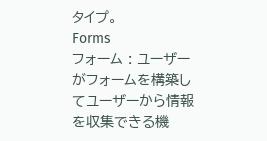タイプ。
Forms
フォーム : ユーザーがフォームを構築してユーザーから情報を収集できる機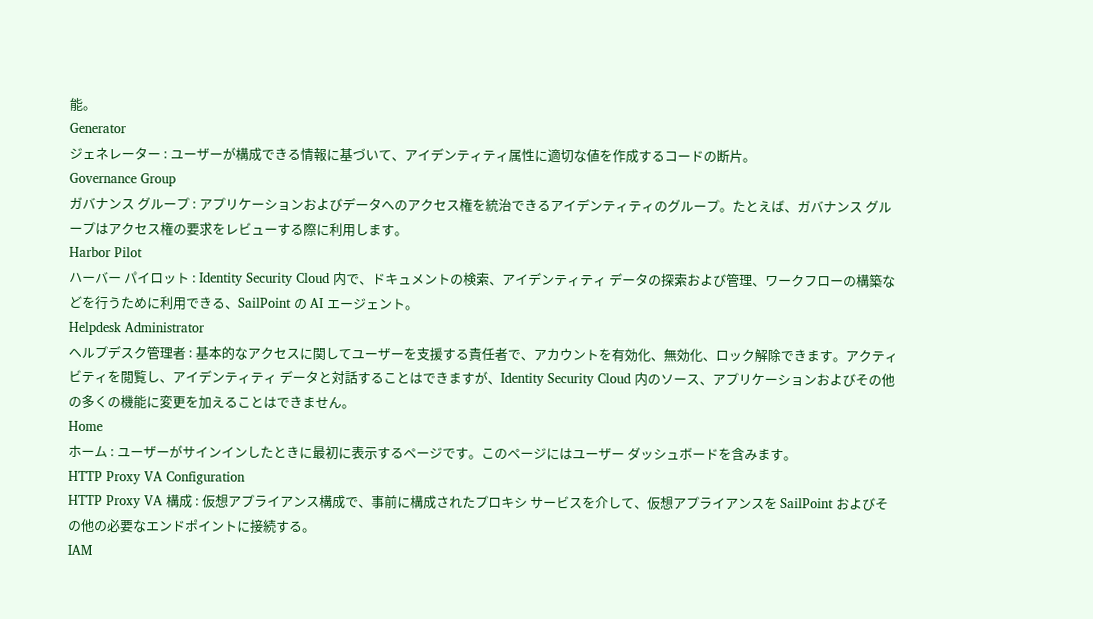能。
Generator
ジェネレーター : ユーザーが構成できる情報に基づいて、アイデンティティ属性に適切な値を作成するコードの断片。
Governance Group
ガバナンス グループ : アプリケーションおよびデータへのアクセス権を統治できるアイデンティティのグループ。たとえば、ガバナンス グループはアクセス権の要求をレビューする際に利用します。
Harbor Pilot
ハーバー パイロット : Identity Security Cloud 内で、ドキュメントの検索、アイデンティティ データの探索および管理、ワークフローの構築などを行うために利用できる、SailPoint の AI エージェント。
Helpdesk Administrator
ヘルプデスク管理者 : 基本的なアクセスに関してユーザーを支援する責任者で、アカウントを有効化、無効化、ロック解除できます。アクティビティを閲覧し、アイデンティティ データと対話することはできますが、Identity Security Cloud 内のソース、アプリケーションおよびその他の多くの機能に変更を加えることはできません。
Home
ホーム : ユーザーがサインインしたときに最初に表示するページです。このページにはユーザー ダッシュボードを含みます。
HTTP Proxy VA Configuration
HTTP Proxy VA 構成 : 仮想アプライアンス構成で、事前に構成されたプロキシ サービスを介して、仮想アプライアンスを SailPoint およびその他の必要なエンドポイントに接続する。
IAM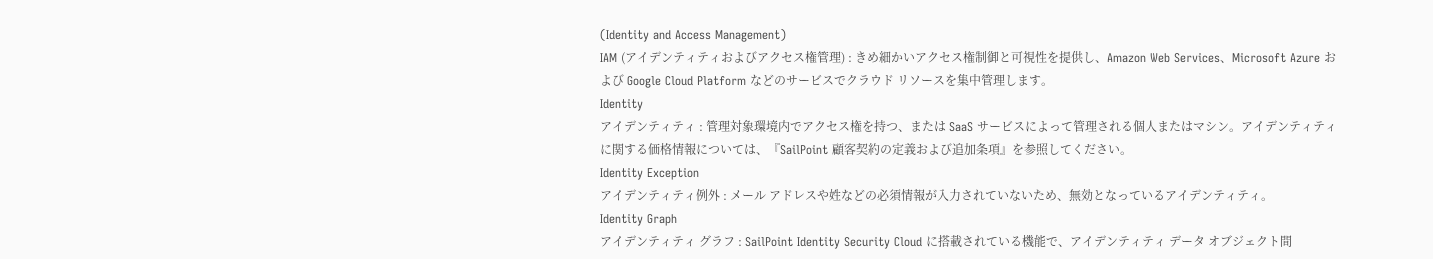(Identity and Access Management)
IAM (アイデンティティおよびアクセス権管理) : きめ細かいアクセス権制御と可視性を提供し、Amazon Web Services、Microsoft Azure および Google Cloud Platform などのサービスでクラウド リソースを集中管理します。
Identity
アイデンティティ : 管理対象環境内でアクセス権を持つ、または SaaS サービスによって管理される個人またはマシン。アイデンティティに関する価格情報については、『SailPoint 顧客契約の定義および追加条項』を参照してください。
Identity Exception
アイデンティティ例外 : メール アドレスや姓などの必須情報が入力されていないため、無効となっているアイデンティティ。
Identity Graph
アイデンティティ グラフ : SailPoint Identity Security Cloud に搭載されている機能で、アイデンティティ データ オブジェクト間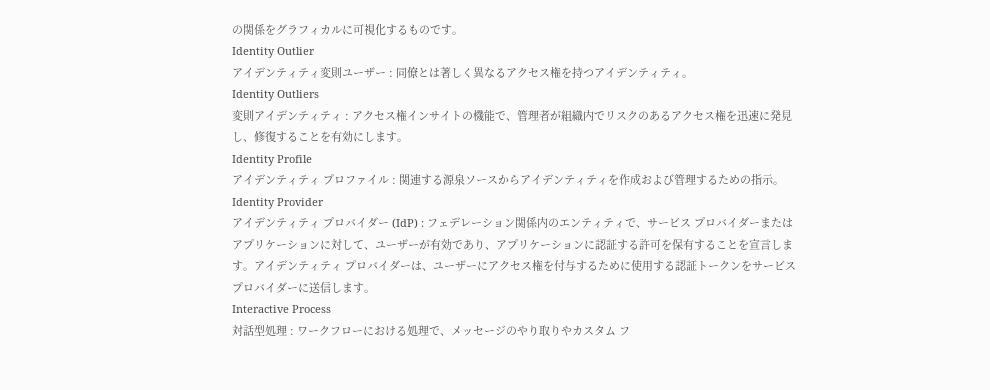の関係をグラフィカルに可視化するものです。
Identity Outlier
アイデンティティ変則ユーザー : 同僚とは著しく異なるアクセス権を持つアイデンティティ。
Identity Outliers
変則アイデンティティ : アクセス権インサイトの機能で、管理者が組織内でリスクのあるアクセス権を迅速に発見し、修復することを有効にします。
Identity Profile
アイデンティティ プロファイル : 関連する源泉ソースからアイデンティティを作成および管理するための指示。
Identity Provider
アイデンティティ プロバイダー (IdP) : フェデレーション関係内のエンティティで、サービス プロバイダーまたはアプリケーションに対して、ユーザーが有効であり、アプリケーションに認証する許可を保有することを宣言します。アイデンティティ プロバイダーは、ユーザーにアクセス権を付与するために使用する認証トークンをサービス プロバイダーに送信します。
Interactive Process
対話型処理 : ワークフローにおける処理で、メッセージのやり取りやカスタム フ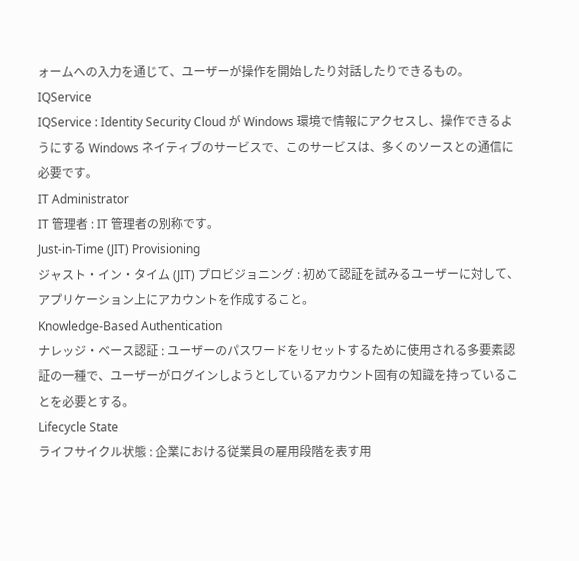ォームへの入力を通じて、ユーザーが操作を開始したり対話したりできるもの。
IQService
IQService : Identity Security Cloud が Windows 環境で情報にアクセスし、操作できるようにする Windows ネイティブのサービスで、このサービスは、多くのソースとの通信に必要です。
IT Administrator
IT 管理者 : IT 管理者の別称です。
Just-in-Time (JIT) Provisioning
ジャスト・イン・タイム (JIT) プロビジョニング : 初めて認証を試みるユーザーに対して、アプリケーション上にアカウントを作成すること。
Knowledge-Based Authentication
ナレッジ・ベース認証 : ユーザーのパスワードをリセットするために使用される多要素認証の一種で、ユーザーがログインしようとしているアカウント固有の知識を持っていることを必要とする。
Lifecycle State
ライフサイクル状態 : 企業における従業員の雇用段階を表す用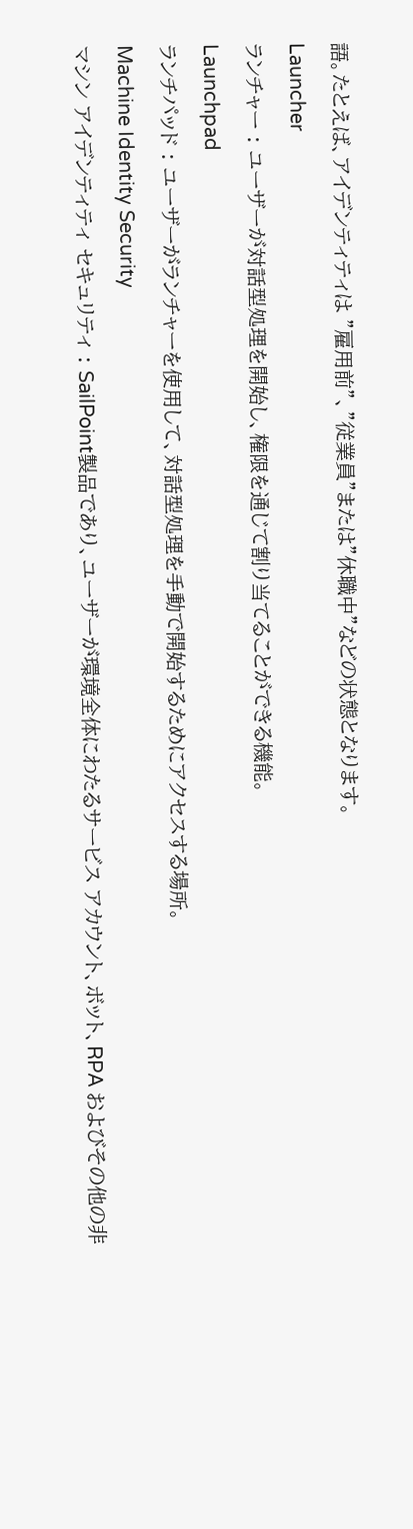語。たとえば、アイデンティティは "雇用前"、"従業員"または"休職中"などの状態となります。
Launcher
ランチャー : ユーザーが対話型処理を開始し、権限を通じて割り当てることができる機能。
Launchpad
ランチパッド : ユーザーがランチャーを使用して、対話型処理を手動で開始するためにアクセスする場所。
Machine Identity Security
マシン アイデンティティ セキュリティ : SailPoint製品であり、ユーザーが環境全体にわたるサービス アカウント、ボット、RPA およびその他の非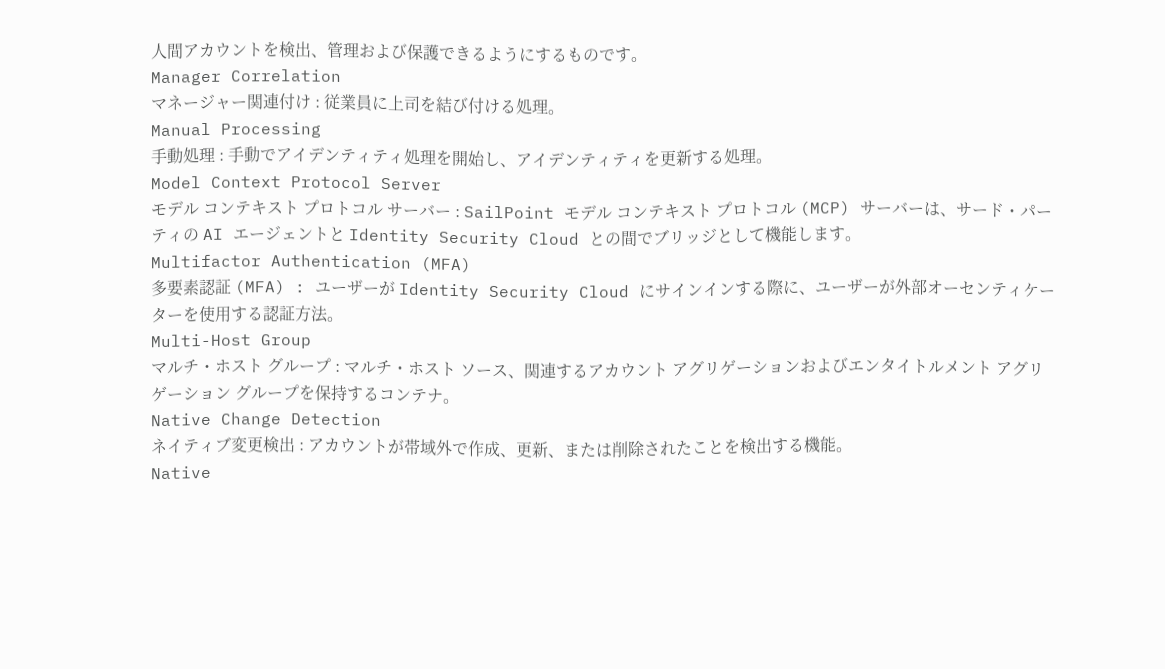人間アカウントを検出、管理および保護できるようにするものです。
Manager Correlation
マネージャー関連付け : 従業員に上司を結び付ける処理。
Manual Processing
手動処理 : 手動でアイデンティティ処理を開始し、アイデンティティを更新する処理。
Model Context Protocol Server
モデル コンテキスト プロトコル サーバー : SailPoint モデル コンテキスト プロトコル (MCP) サーバーは、サード・パーティの AI エージェントと Identity Security Cloud との間でブリッジとして機能します。
Multifactor Authentication (MFA)
多要素認証 (MFA) : ユーザーが Identity Security Cloud にサインインする際に、ユーザーが外部オーセンティケーターを使用する認証方法。
Multi-Host Group
マルチ・ホスト グループ : マルチ・ホスト ソース、関連するアカウント アグリゲーションおよびエンタイトルメント アグリゲーション グループを保持するコンテナ。
Native Change Detection
ネイティブ変更検出 : アカウントが帯域外で作成、更新、または削除されたことを検出する機能。
Native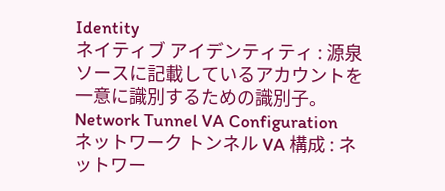Identity
ネイティブ アイデンティティ : 源泉ソースに記載しているアカウントを一意に識別するための識別子。
Network Tunnel VA Configuration
ネットワーク トンネル VA 構成 : ネットワー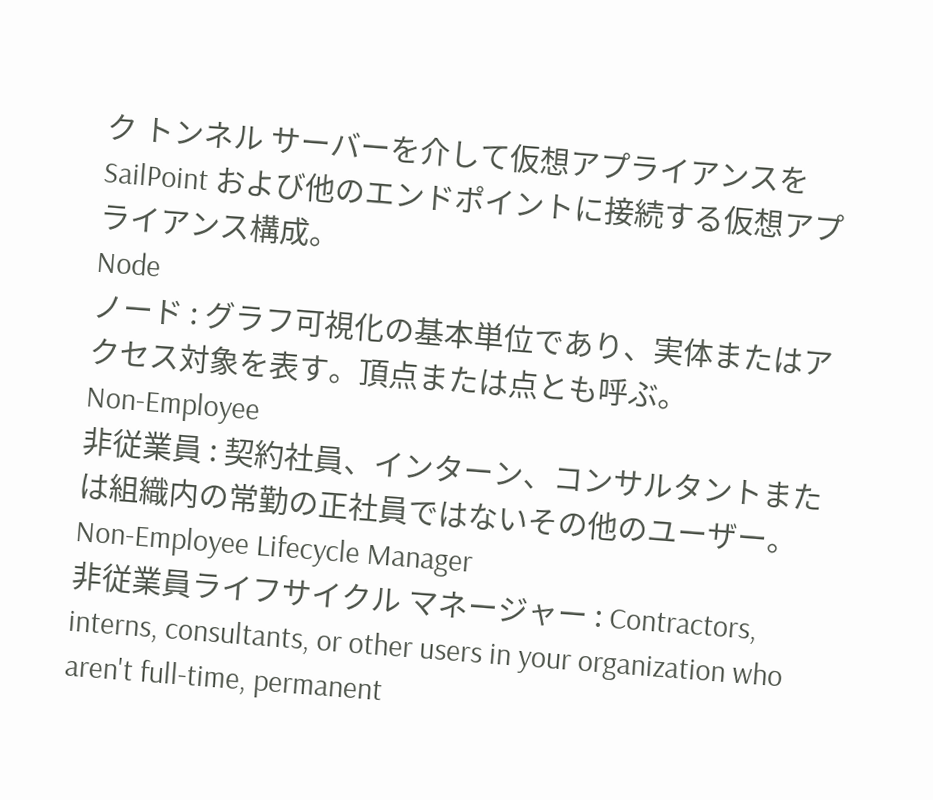ク トンネル サーバーを介して仮想アプライアンスを SailPoint および他のエンドポイントに接続する仮想アプライアンス構成。
Node
ノード : グラフ可視化の基本単位であり、実体またはアクセス対象を表す。頂点または点とも呼ぶ。
Non-Employee
非従業員 : 契約社員、インターン、コンサルタントまたは組織内の常勤の正社員ではないその他のユーザー。
Non-Employee Lifecycle Manager
非従業員ライフサイクル マネージャー : Contractors, interns, consultants, or other users in your organization who aren't full-time, permanent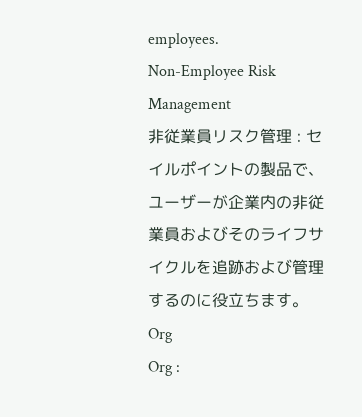employees.
Non-Employee Risk Management
非従業員リスク管理 : セイルポイントの製品で、ユーザーが企業内の非従業員およびそのライフサイクルを追跡および管理するのに役立ちます。
Org
Org :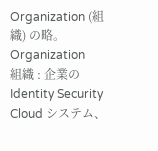Organization (組織) の略。
Organization
組織 : 企業の Identity Security Cloud システム、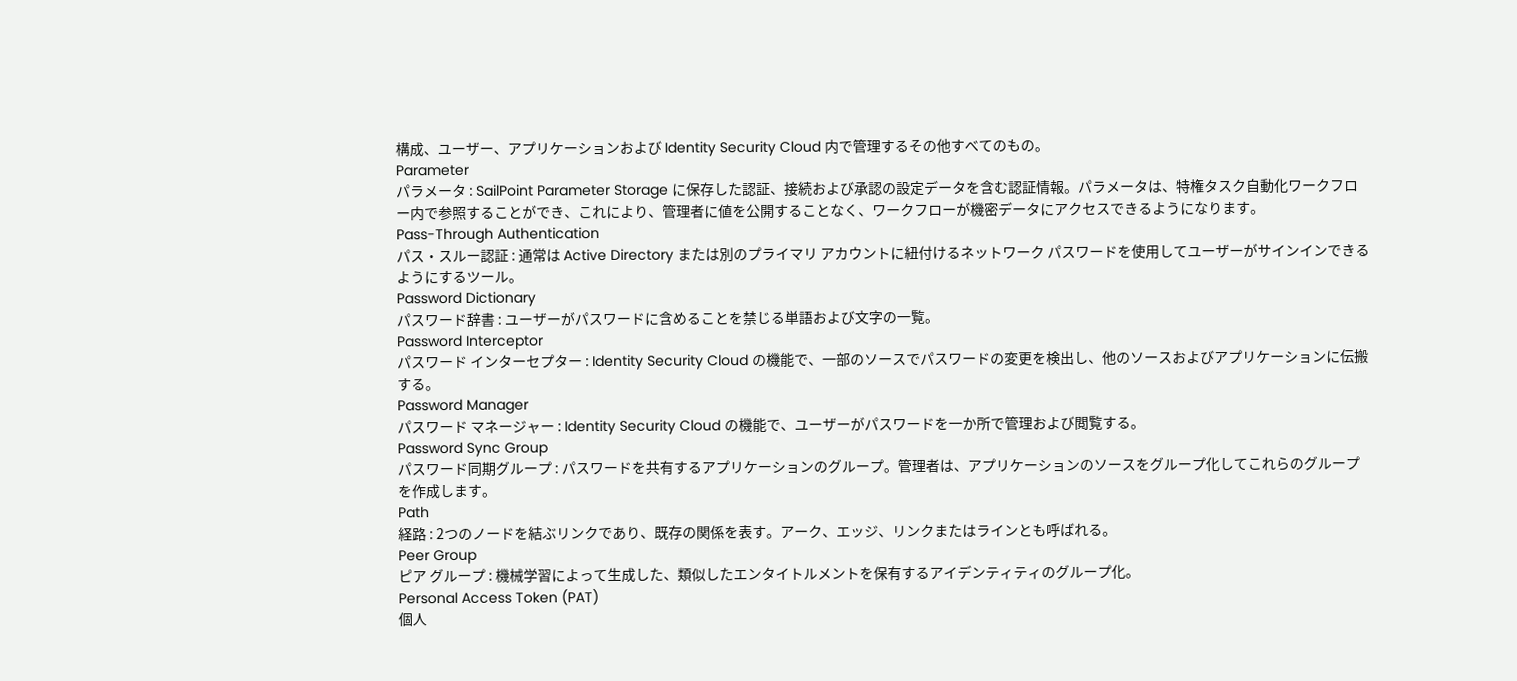構成、ユーザー、アプリケーションおよび Identity Security Cloud 内で管理するその他すべてのもの。
Parameter
パラメータ : SailPoint Parameter Storage に保存した認証、接続および承認の設定データを含む認証情報。パラメータは、特権タスク自動化ワークフロー内で参照することができ、これにより、管理者に値を公開することなく、ワークフローが機密データにアクセスできるようになります。
Pass-Through Authentication
パス・スルー認証 : 通常は Active Directory または別のプライマリ アカウントに紐付けるネットワーク パスワードを使用してユーザーがサインインできるようにするツール。
Password Dictionary
パスワード辞書 : ユーザーがパスワードに含めることを禁じる単語および文字の一覧。
Password Interceptor
パスワード インターセプター : Identity Security Cloud の機能で、一部のソースでパスワードの変更を検出し、他のソースおよびアプリケーションに伝搬する。
Password Manager
パスワード マネージャー : Identity Security Cloud の機能で、ユーザーがパスワードを一か所で管理および閲覧する。
Password Sync Group
パスワード同期グループ : パスワードを共有するアプリケーションのグループ。管理者は、アプリケーションのソースをグループ化してこれらのグループを作成します。
Path
経路 : 2つのノードを結ぶリンクであり、既存の関係を表す。アーク、エッジ、リンクまたはラインとも呼ばれる。
Peer Group
ピア グループ : 機械学習によって生成した、類似したエンタイトルメントを保有するアイデンティティのグループ化。
Personal Access Token (PAT)
個人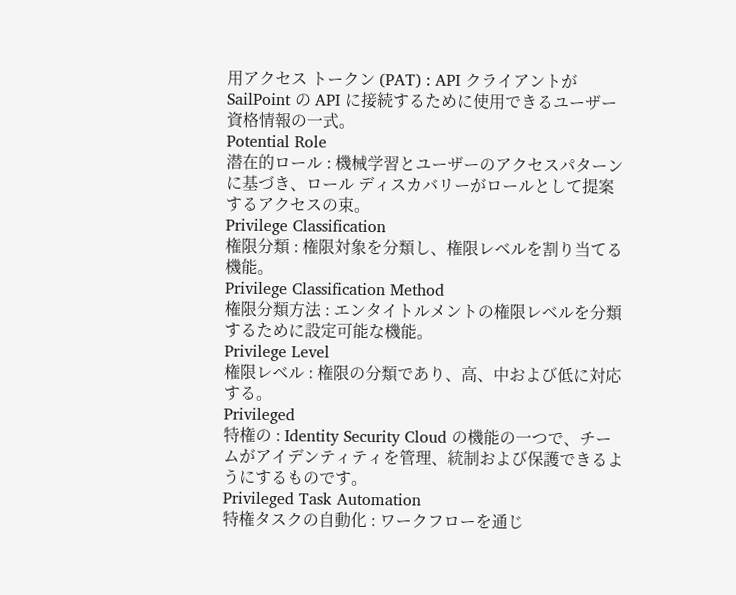用アクセス トークン (PAT) : API クライアントが SailPoint の API に接続するために使用できるユーザー資格情報の一式。
Potential Role
潜在的ロール : 機械学習とユーザーのアクセスパターンに基づき、ロール ディスカバリーがロールとして提案するアクセスの束。
Privilege Classification
権限分類 : 権限対象を分類し、権限レベルを割り当てる機能。
Privilege Classification Method
権限分類方法 : エンタイトルメントの権限レベルを分類するために設定可能な機能。
Privilege Level
権限レベル : 権限の分類であり、高、中および低に対応する。
Privileged
特権の : Identity Security Cloud の機能の一つで、チームがアイデンティティを管理、統制および保護できるようにするものです。
Privileged Task Automation
特権タスクの自動化 : ワークフローを通じ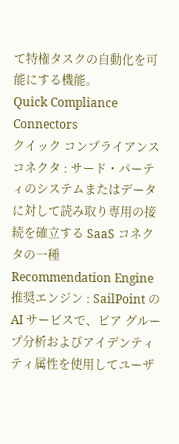て特権タスクの自動化を可能にする機能。
Quick Compliance Connectors
クイック コンプライアンス コネクタ : サード・パーティのシステムまたはデータに対して読み取り専用の接続を確立する SaaS コネクタの一種
Recommendation Engine
推奨エンジン : SailPoint の AI サービスで、ピア グループ分析およびアイデンティティ属性を使用してユーザ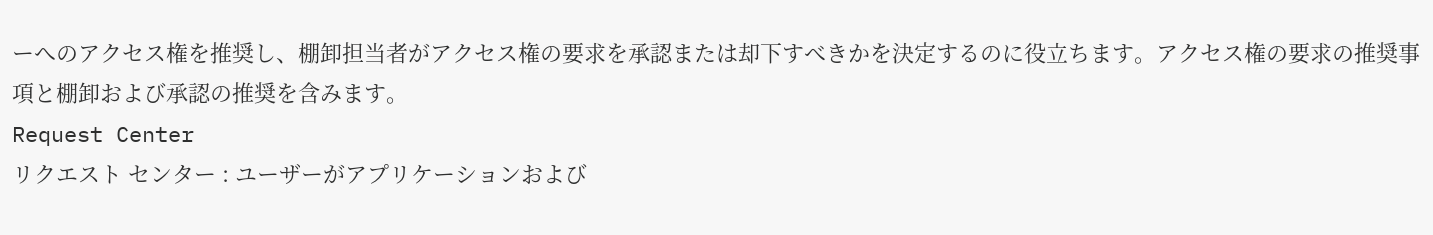ーへのアクセス権を推奨し、棚卸担当者がアクセス権の要求を承認または却下すべきかを決定するのに役立ちます。アクセス権の要求の推奨事項と棚卸および承認の推奨を含みます。
Request Center
リクエスト センター : ユーザーがアプリケーションおよび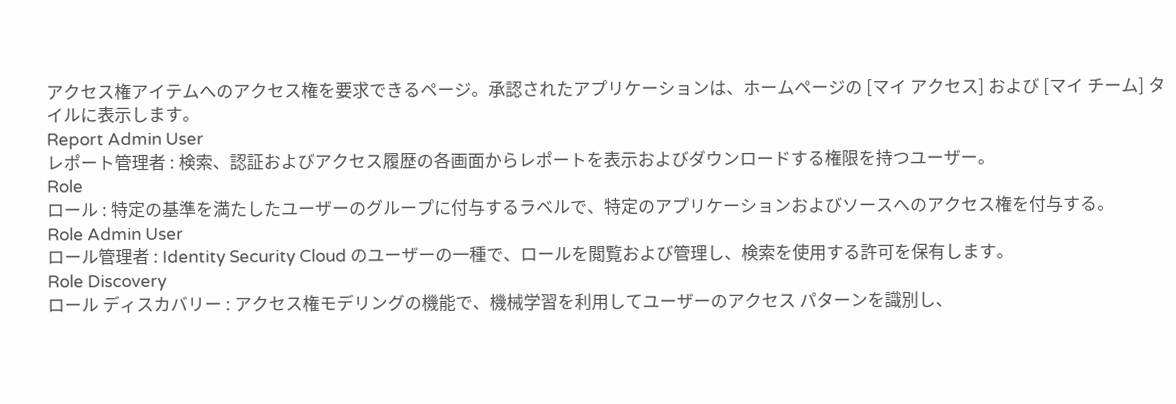アクセス権アイテムへのアクセス権を要求できるページ。承認されたアプリケーションは、ホームページの [マイ アクセス] および [マイ チーム] タイルに表示します。
Report Admin User
レポート管理者 : 検索、認証およびアクセス履歴の各画面からレポートを表示およびダウンロードする権限を持つユーザー。
Role
ロール : 特定の基準を満たしたユーザーのグループに付与するラベルで、特定のアプリケーションおよびソースへのアクセス権を付与する。
Role Admin User
ロール管理者 : Identity Security Cloud のユーザーの一種で、ロールを閲覧および管理し、検索を使用する許可を保有します。
Role Discovery
ロール ディスカバリー : アクセス権モデリングの機能で、機械学習を利用してユーザーのアクセス パターンを識別し、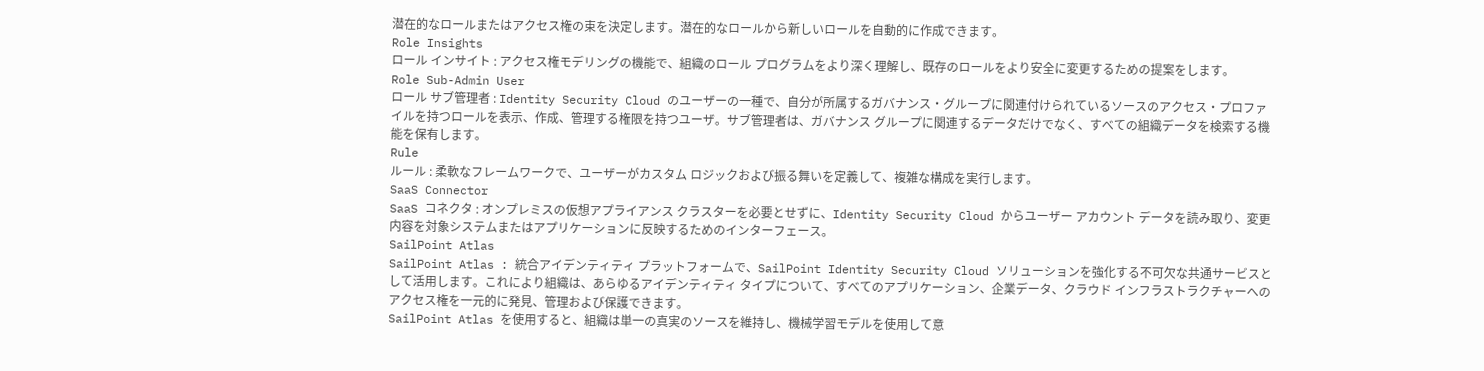潜在的なロールまたはアクセス権の束を決定します。潜在的なロールから新しいロールを自動的に作成できます。
Role Insights
ロール インサイト : アクセス権モデリングの機能で、組織のロール プログラムをより深く理解し、既存のロールをより安全に変更するための提案をします。
Role Sub-Admin User
ロール サブ管理者 : Identity Security Cloud のユーザーの一種で、自分が所属するガバナンス・グループに関連付けられているソースのアクセス・プロファイルを持つロールを表示、作成、管理する権限を持つユーザ。サブ管理者は、ガバナンス グループに関連するデータだけでなく、すべての組織データを検索する機能を保有します。
Rule
ルール : 柔軟なフレームワークで、ユーザーがカスタム ロジックおよび振る舞いを定義して、複雑な構成を実行します。
SaaS Connector
SaaS コネクタ : オンプレミスの仮想アプライアンス クラスターを必要とせずに、Identity Security Cloud からユーザー アカウント データを読み取り、変更内容を対象システムまたはアプリケーションに反映するためのインターフェース。
SailPoint Atlas
SailPoint Atlas : 統合アイデンティティ プラットフォームで、SailPoint Identity Security Cloud ソリューションを強化する不可欠な共通サービスとして活用します。これにより組織は、あらゆるアイデンティティ タイプについて、すべてのアプリケーション、企業データ、クラウド インフラストラクチャーへのアクセス権を一元的に発見、管理および保護できます。
SailPoint Atlas を使用すると、組織は単一の真実のソースを維持し、機械学習モデルを使用して意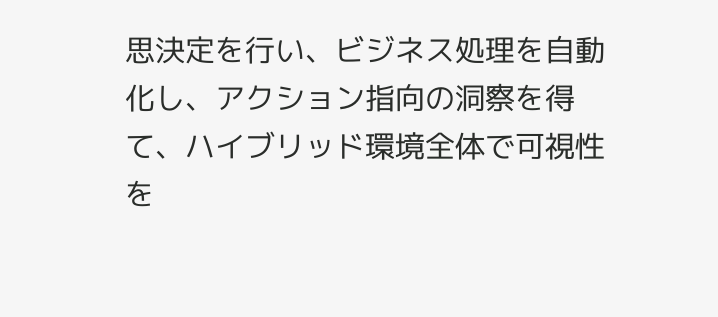思決定を行い、ビジネス処理を自動化し、アクション指向の洞察を得て、ハイブリッド環境全体で可視性を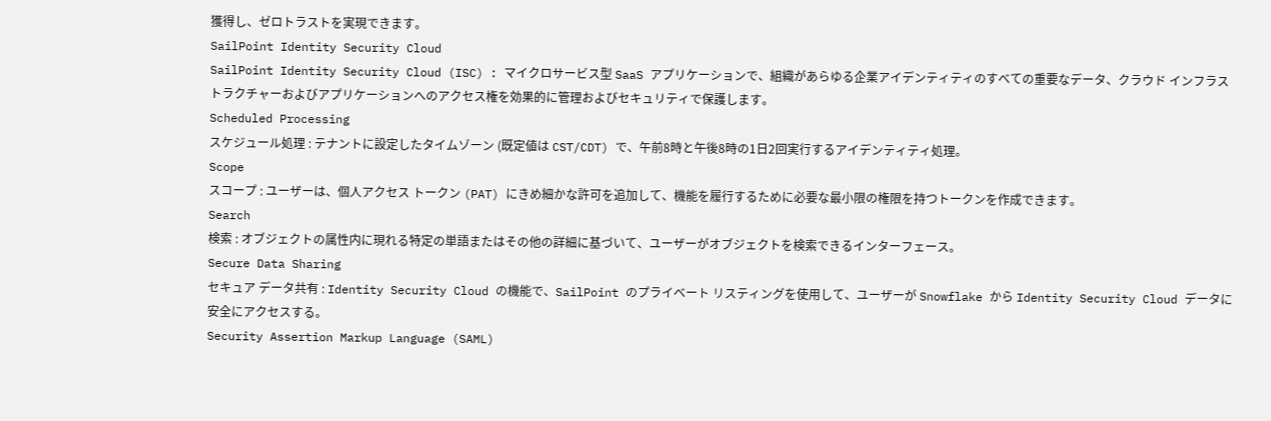獲得し、ゼロトラストを実現できます。
SailPoint Identity Security Cloud
SailPoint Identity Security Cloud (ISC) : マイクロサービス型 SaaS アプリケーションで、組織があらゆる企業アイデンティティのすべての重要なデータ、クラウド インフラストラクチャーおよびアプリケーションへのアクセス権を効果的に管理およびセキュリティで保護します。
Scheduled Processing
スケジュール処理 : テナントに設定したタイムゾーン (既定値は CST/CDT) で、午前8時と午後8時の1日2回実行するアイデンティティ処理。
Scope
スコープ : ユーザーは、個人アクセス トークン (PAT) にきめ細かな許可を追加して、機能を履行するために必要な最小限の権限を持つトークンを作成できます。
Search
検索 : オブジェクトの属性内に現れる特定の単語またはその他の詳細に基づいて、ユーザーがオブジェクトを検索できるインターフェース。
Secure Data Sharing
セキュア データ共有 : Identity Security Cloud の機能で、SailPoint のプライベート リスティングを使用して、ユーザーが Snowflake から Identity Security Cloud データに安全にアクセスする。
Security Assertion Markup Language (SAML)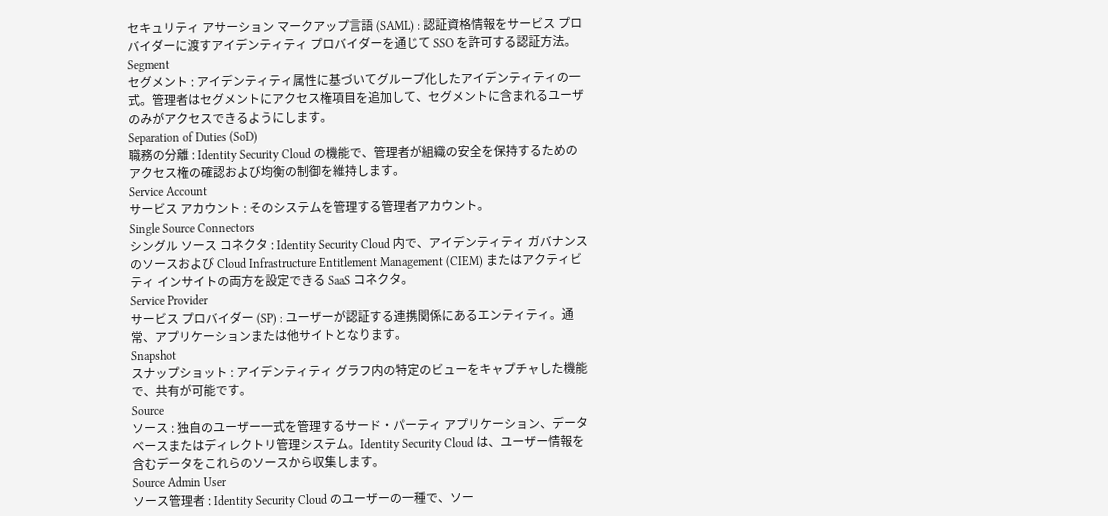セキュリティ アサーション マークアップ言語 (SAML) : 認証資格情報をサービス プロバイダーに渡すアイデンティティ プロバイダーを通じて SSO を許可する認証方法。
Segment
セグメント : アイデンティティ属性に基づいてグループ化したアイデンティティの一式。管理者はセグメントにアクセス権項目を追加して、セグメントに含まれるユーザのみがアクセスできるようにします。
Separation of Duties (SoD)
職務の分離 : Identity Security Cloud の機能で、管理者が組織の安全を保持するためのアクセス権の確認および均衡の制御を維持します。
Service Account
サービス アカウント : そのシステムを管理する管理者アカウント。
Single Source Connectors
シングル ソース コネクタ : Identity Security Cloud 内で、アイデンティティ ガバナンスのソースおよび Cloud Infrastructure Entitlement Management (CIEM) またはアクティビティ インサイトの両方を設定できる SaaS コネクタ。
Service Provider
サービス プロバイダー (SP) : ユーザーが認証する連携関係にあるエンティティ。通常、アプリケーションまたは他サイトとなります。
Snapshot
スナップショット : アイデンティティ グラフ内の特定のビューをキャプチャした機能で、共有が可能です。
Source
ソース : 独自のユーザー一式を管理するサード・パーティ アプリケーション、データベースまたはディレクトリ管理システム。Identity Security Cloud は、ユーザー情報を含むデータをこれらのソースから収集します。
Source Admin User
ソース管理者 : Identity Security Cloud のユーザーの一種で、ソー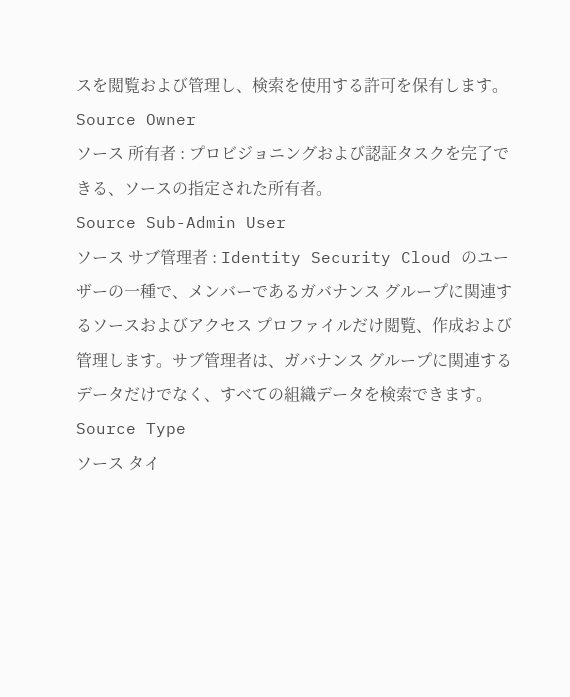スを閲覧および管理し、検索を使用する許可を保有します。
Source Owner
ソース 所有者 : プロビジョニングおよび認証タスクを完了できる、ソースの指定された所有者。
Source Sub-Admin User
ソース サブ管理者 : Identity Security Cloud のユーザーの一種で、メンバーであるガバナンス グループに関連するソースおよびアクセス プロファイルだけ閲覧、作成および管理します。サブ管理者は、ガバナンス グループに関連するデータだけでなく、すべての組織データを検索できます。
Source Type
ソース タイ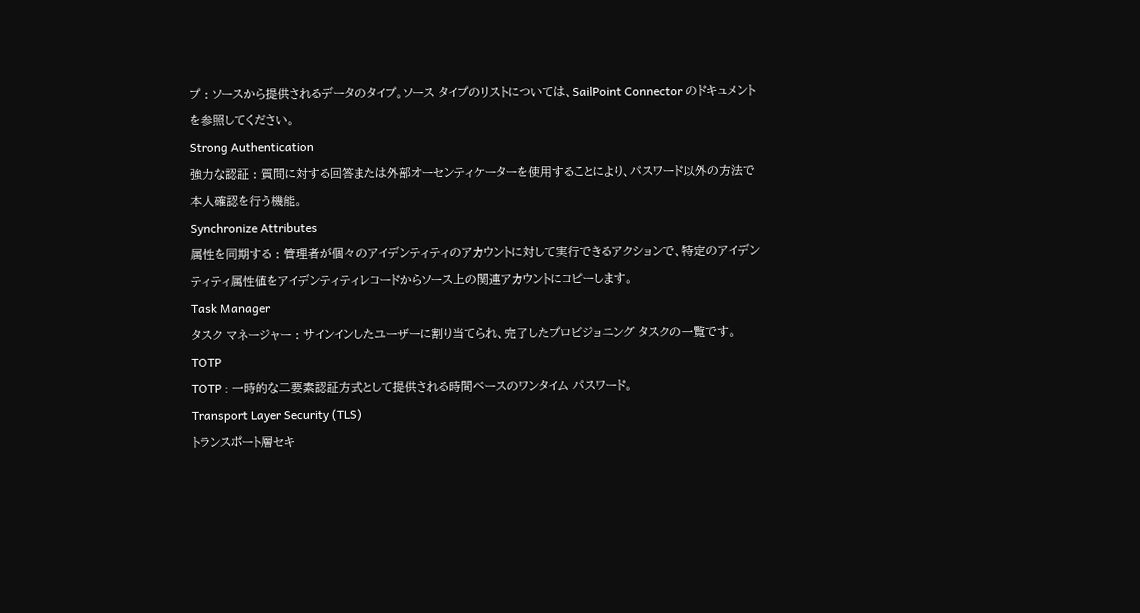プ : ソースから提供されるデータのタイプ。ソース タイプのリストについては、SailPoint Connector のドキュメントを参照してください。
Strong Authentication
強力な認証 : 質問に対する回答または外部オーセンティケーターを使用することにより、パスワード以外の方法で本人確認を行う機能。
Synchronize Attributes
属性を同期する : 管理者が個々のアイデンティティのアカウントに対して実行できるアクションで、特定のアイデンティティ属性値をアイデンティティレコードからソース上の関連アカウントにコピーします。
Task Manager
タスク マネージャー : サインインしたユーザーに割り当てられ、完了したプロビジョニング タスクの一覧です。
TOTP
TOTP : 一時的な二要素認証方式として提供される時間ベースのワンタイム パスワード。
Transport Layer Security (TLS)
トランスポート層セキ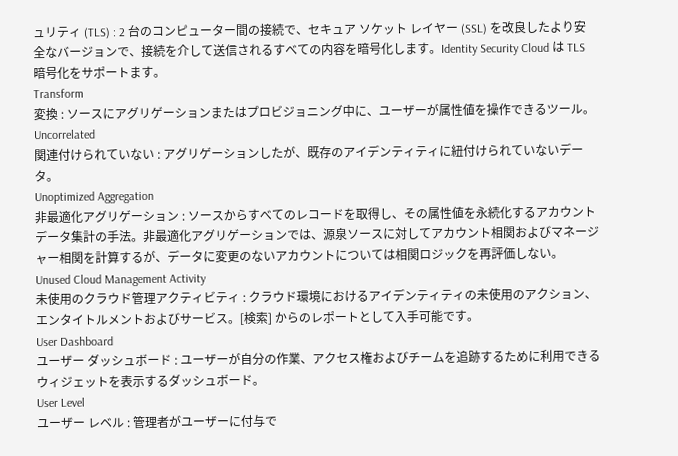ュリティ (TLS) : 2 台のコンピューター間の接続で、セキュア ソケット レイヤー (SSL) を改良したより安全なバージョンで、接続を介して送信されるすべての内容を暗号化します。Identity Security Cloud は TLS 暗号化をサポートます。
Transform
変換 : ソースにアグリゲーションまたはプロビジョニング中に、ユーザーが属性値を操作できるツール。
Uncorrelated
関連付けられていない : アグリゲーションしたが、既存のアイデンティティに紐付けられていないデータ。
Unoptimized Aggregation
非最適化アグリゲーション : ソースからすべてのレコードを取得し、その属性値を永続化するアカウント データ集計の手法。非最適化アグリゲーションでは、源泉ソースに対してアカウント相関およびマネージャー相関を計算するが、データに変更のないアカウントについては相関ロジックを再評価しない。
Unused Cloud Management Activity
未使用のクラウド管理アクティビティ : クラウド環境におけるアイデンティティの未使用のアクション、エンタイトルメントおよびサービス。[検索] からのレポートとして入手可能です。
User Dashboard
ユーザー ダッシュボード : ユーザーが自分の作業、アクセス権およびチームを追跡するために利用できるウィジェットを表示するダッシュボード。
User Level
ユーザー レベル : 管理者がユーザーに付与で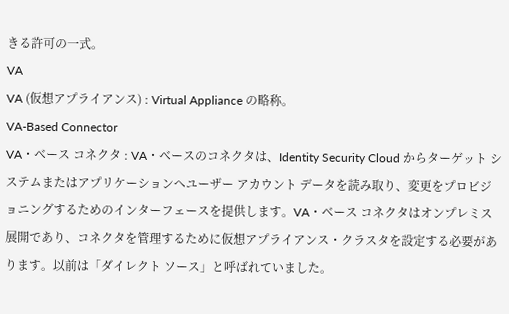きる許可の一式。
VA
VA (仮想アプライアンス) : Virtual Appliance の略称。
VA-Based Connector
VA・ベース コネクタ : VA・ベースのコネクタは、Identity Security Cloud からターゲット システムまたはアプリケーションへユーザー アカウント データを読み取り、変更をプロビジョニングするためのインターフェースを提供します。VA・ベース コネクタはオンプレミス展開であり、コネクタを管理するために仮想アプライアンス・クラスタを設定する必要があります。以前は「ダイレクト ソース」と呼ばれていました。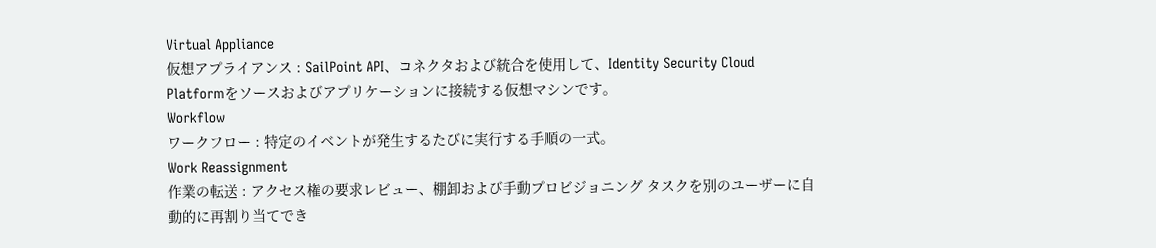Virtual Appliance
仮想アプライアンス : SailPoint API、コネクタおよび統合を使用して、Identity Security Cloud Platformをソースおよびアプリケーションに接続する仮想マシンです。
Workflow
ワークフロー : 特定のイベントが発生するたびに実行する手順の一式。
Work Reassignment
作業の転送 : アクセス権の要求レビュー、棚卸および手動プロビジョニング タスクを別のユーザーに自動的に再割り当てでき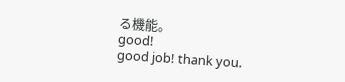る機能。
good!
good job! thank you.